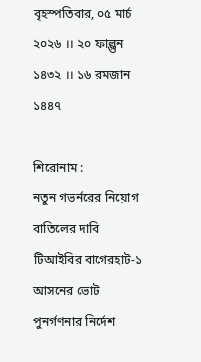বৃহস্পতিবার, ০৫ মার্চ ২০২৬ ।। ২০ ফাল্গুন ১৪৩২ ।। ১৬ রমজান ১৪৪৭

শিরোনাম :
নতুন গভর্নরের নিয়োগ বাতিলের দাবি টিআইবির বাগেরহাট-১ আসনের ভোট পুনর্গণনার নির্দেশ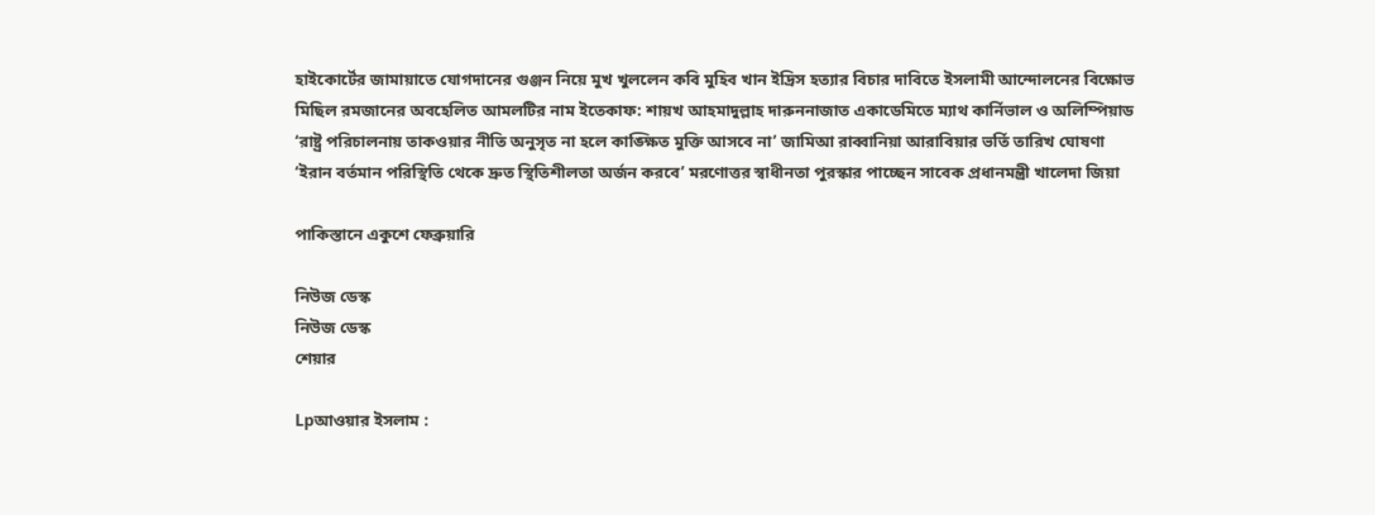হাইকোর্টের জামায়াতে যোগদানের গুঞ্জন নিয়ে মুখ খুললেন কবি মুহিব খান ইদ্রিস হত্যার বিচার দাবিতে ইসলামী আন্দোলনের বিক্ষোভ মিছিল রমজানের অবহেলিত আমলটির নাম ইতেকাফ: শায়খ আহমাদুল্লাহ দারুননাজাত একাডেমিতে ম্যাথ কার্নিভাল ও অলিম্পিয়াড ‘রাষ্ট্র পরিচালনায় তাকওয়ার নীতি অনুসৃত না হলে কাঙ্ক্ষিত মুক্তি আসবে না’ জামিআ রাব্বানিয়া আরাবিয়ার ভর্তি তারিখ ঘোষণা  ‘ইরান বর্তমান পরিস্থিতি থেকে দ্রুত স্থিতিশীলতা অর্জন করবে’ মরণোত্তর স্বাধীনতা পুরস্কার পাচ্ছেন সাবেক প্রধানমন্ত্রী খালেদা জিয়া

পাকিস্তানে একুশে ফেব্রুয়ারি

নিউজ ডেস্ক
নিউজ ডেস্ক
শেয়ার

Lpআওয়ার ইসলাম :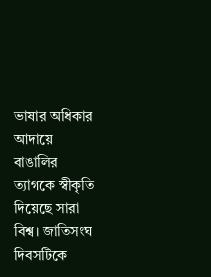ভাষার অধিকার আদায়ে বাঙালির ত্যাগকে স্বীকৃতি দিয়েছে সারা বিশ্ব। জাতিসংঘ দিবসটিকে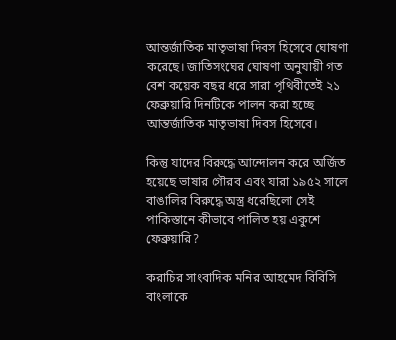আন্তর্জাতিক মাতৃভাষা দিবস হিসেবে ঘোষণা করেছে। জাতিসংঘের ঘোষণা অনুযায়ী গত বেশ কয়েক বছর ধরে সারা পৃথিবীতেই ২১ ফেব্রুয়ারি দিনটিকে পালন করা হচ্ছে আন্তর্জাতিক মাতৃভাষা দিবস হিসেবে।

কিন্তু যাদের বিরুদ্ধে আন্দোলন করে অর্জিত হয়েছে ভাষার গৌরব এবং যারা ১৯৫২ সালে বাঙালির বিরুদ্ধে অস্ত্র ধরেছিলো সেই পাকিস্তানে কীভাবে পালিত হয় একুশে ফেব্রুয়ারি?

করাচির সাংবাদিক মনির আহমেদ বিবিসি বাংলাকে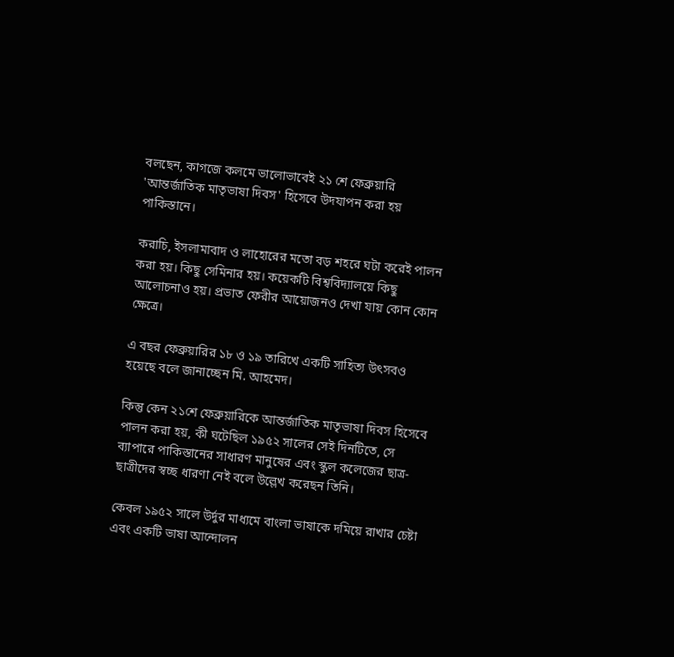বলছেন, কাগজে কলমে ভালোভাবেই ২১ শে ফেব্রুয়ারি 'আন্তর্জাতিক মাতৃভাষা দিবস' হিসেবে উদযাপন করা হয় পাকিস্তানে।

করাচি, ইসলামাবাদ ও লাহোরের মতো বড় শহরে ঘটা করেই পালন করা হয়। কিছু সেমিনার হয়। কয়েকটি বিশ্ববিদ্যালয়ে কিছু আলোচনাও হয়। প্রভাত ফেরীর আয়োজনও দেখা যায় কোন কোন ক্ষেত্রে।

এ বছর ফেব্রুয়ারির ১৮ ও ১৯ তারিখে একটি সাহিত্য উৎসবও হয়েছে বলে জানাচ্ছেন মি. আহমেদ।

কিন্তু কেন ২১শে ফেব্রুয়ারিকে আন্তর্জাতিক মাতৃভাষা দিবস হিসেবে পালন করা হয়, কী ঘটেছিল ১৯৫২ সালের সেই দিনটিতে, সে ব্যাপারে পাকিস্তানের সাধারণ মানুষের এবং স্কুল কলেজের ছাত্র-ছাত্রীদের স্বচ্ছ ধারণা নেই বলে উল্লেখ করেছন তিনি।

কেবল ১৯৫২ সালে উর্দুর মাধ্যমে বাংলা ভাষাকে দমিয়ে রাখার চেষ্টা এবং একটি ভাষা আন্দোলন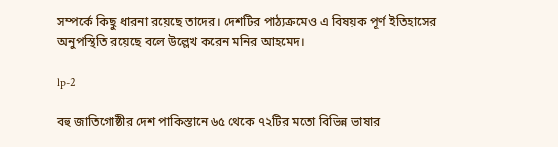সম্পর্কে কিছু ধারনা রয়েছে তাদের। দেশটির পাঠ্যক্রমেও এ বিষয়ক পূর্ণ ইতিহাসের অনুপস্থিতি রয়েছে বলে উল্লেখ করেন মনির আহমেদ।

lp-2

বহু জাতিগোষ্ঠীর দেশ পাকিস্তানে ৬৫ থেকে ৭২টির মতো বিভিন্ন ভাষার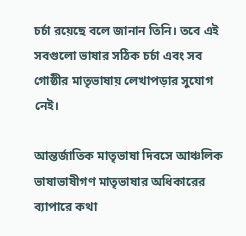চর্চা রয়েছে বলে জানান তিনি। তবে এই সবগুলো ভাষার সঠিক চর্চা এবং সব গোষ্ঠীর মাতৃভাষায় লেখাপড়ার সুযোগ নেই।

আন্তর্জাতিক মাতৃভাষা দিবসে আঞ্চলিক ভাষাভাষীগণ মাতৃভাষার অধিকারের ব্যাপারে কথা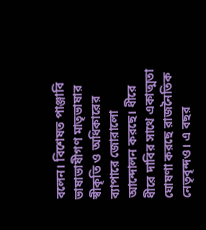বলেন। বিশেষত পাঞ্জাবি ভাষাভাষীগণ মাতৃভাষার স্বীকৃতি ও অধিকারের ব্যাপারে জোরালো আন্দোলন করছে। ধীরে ধীরে দাবির সাথে একাত্মতা ঘোষণা করছে রাজনৈতিক নেতৃবৃন্দও। এ বছর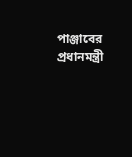পাঞ্জাবের প্রধানমন্ত্রী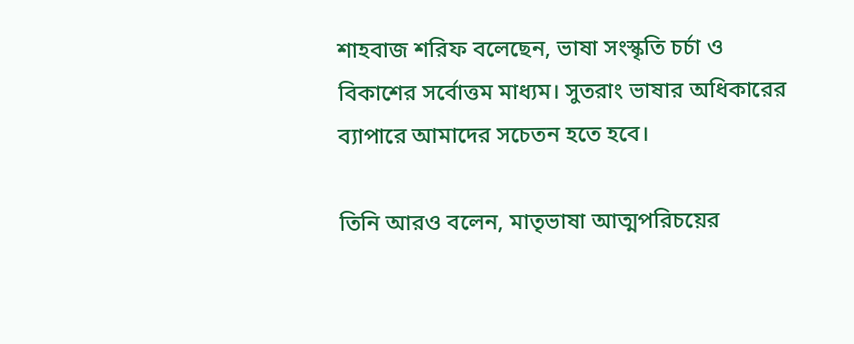শাহবাজ শরিফ বলেছেন, ভাষা সংস্কৃতি চর্চা ও বিকাশের সর্বোত্তম মাধ্যম। সুতরাং ভাষার অধিকারের ব্যাপারে আমাদের সচেতন হতে হবে।

তিনি আরও বলেন, মাতৃভাষা আত্মপরিচয়ের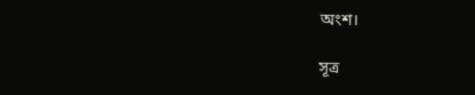অংশ।

সূত্র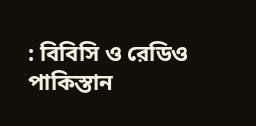: বিবিসি ও রেডিও পাকিস্তান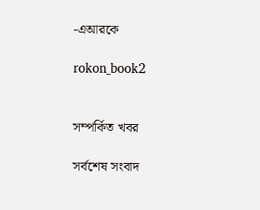-এআরকে

rokon_book2


সম্পর্কিত খবর

সর্বশেষ সংবাদ